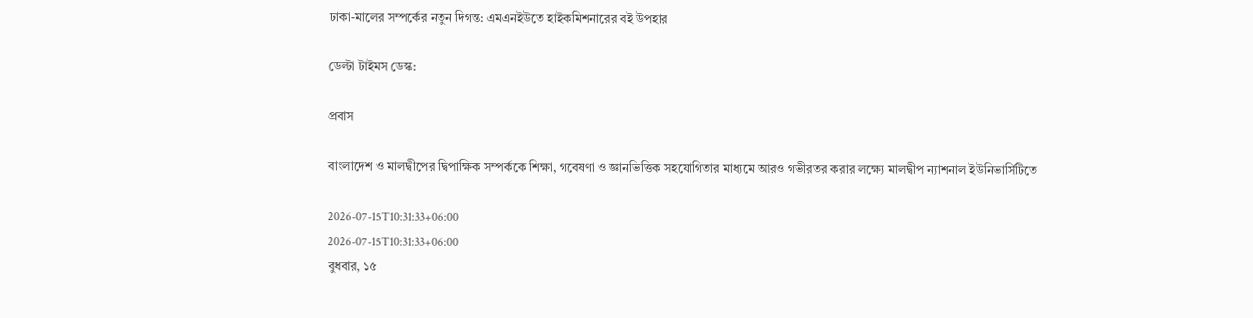ঢাকা-মালের সম্পর্কের নতুন দিগন্ত: এমএনইউতে হাইকমিশনারের বই উপহার

ডেল্টা টাইমস ডেস্ক:

প্রবাস

বাংলাদেশ ও মালদ্বীপের দ্বিপাক্ষিক সম্পর্ককে শিক্ষা, গবেষণা ও জ্ঞানভিত্তিক সহযোগিতার মাধ্যমে আরও গভীরতর করার লক্ষ্যে মালদ্বীপ ন্যাশনাল ইউনিভার্সিটিতে

2026-07-15T10:31:33+06:00
2026-07-15T10:31:33+06:00
বুধবার, ১৫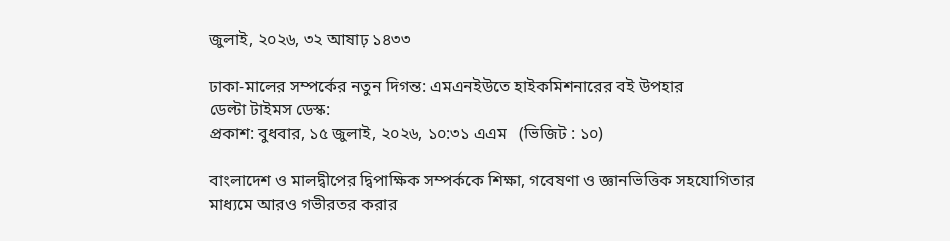জুলাই, ২০২৬, ৩২ আষাঢ় ১৪৩৩

ঢাকা-মালের সম্পর্কের নতুন দিগন্ত: এমএনইউতে হাইকমিশনারের বই উপহার
ডেল্টা টাইমস ডেস্ক:
প্রকাশ: বুধবার, ১৫ জুলাই, ২০২৬, ১০:৩১ এএম   (ভিজিট : ১০)

বাংলাদেশ ও মালদ্বীপের দ্বিপাক্ষিক সম্পর্ককে শিক্ষা, গবেষণা ও জ্ঞানভিত্তিক সহযোগিতার মাধ্যমে আরও গভীরতর করার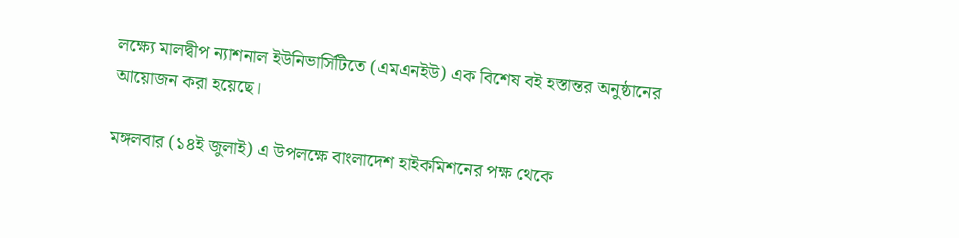লক্ষ্যে মালদ্বীপ ন্যাশনাল ইউনিভার্সিটিতে (এমএনইউ) এক বিশেষ বই হস্তান্তর অনুষ্ঠানের আয়োজন করা হয়েছে।

মঙ্গলবার (১৪ই জুলাই) এ উপলক্ষে বাংলাদেশ হাইকমিশনের পক্ষ থেকে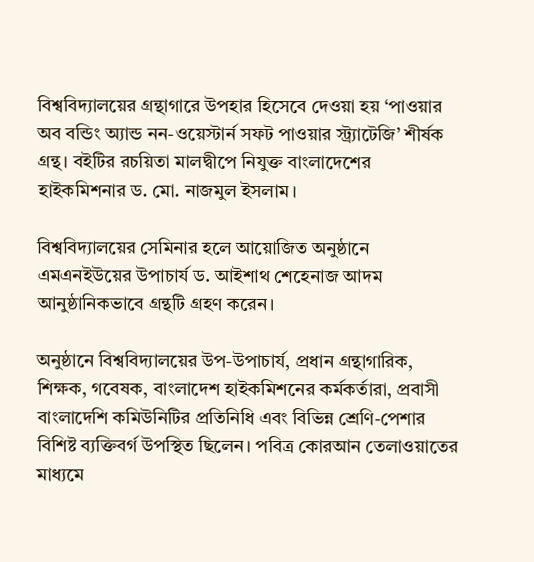বিশ্ববিদ্যালয়ের গ্রন্থাগারে উপহার হিসেবে দেওয়া হয় ‘পাওয়ার অব বন্ডিং অ্যান্ড নন-ওয়েস্টার্ন সফট পাওয়ার স্ট্র্যাটেজি’ শীর্ষক গ্রন্থ। বইটির রচয়িতা মালদ্বীপে নিযুক্ত বাংলাদেশের হাইকমিশনার ড. মো. নাজমুল ইসলাম।

বিশ্ববিদ্যালয়ের সেমিনার হলে আয়োজিত অনুষ্ঠানে এমএনইউয়ের উপাচার্য ড. আইশাথ শেহেনাজ আদম আনুষ্ঠানিকভাবে গ্রন্থটি গ্রহণ করেন।

অনুষ্ঠানে বিশ্ববিদ্যালয়ের উপ-উপাচার্য, প্রধান গ্রন্থাগারিক, শিক্ষক, গবেষক, বাংলাদেশ হাইকমিশনের কর্মকর্তারা, প্রবাসী বাংলাদেশি কমিউনিটির প্রতিনিধি এবং বিভিন্ন শ্রেণি-পেশার বিশিষ্ট ব্যক্তিবর্গ উপস্থিত ছিলেন। পবিত্র কোরআন তেলাওয়াতের মাধ্যমে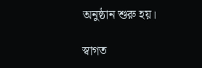অনুষ্ঠান শুরু হয়।

স্বাগত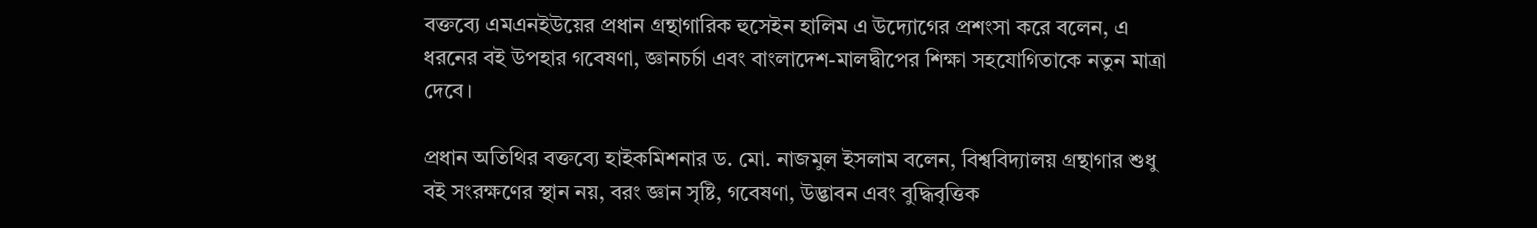বক্তব্যে এমএনইউয়ের প্রধান গ্রন্থাগারিক হুসেইন হালিম এ উদ্যোগের প্রশংসা করে বলেন, এ ধরনের বই উপহার গবেষণা, জ্ঞানচর্চা এবং বাংলাদেশ-মালদ্বীপের শিক্ষা সহযোগিতাকে নতুন মাত্রা দেবে।

প্রধান অতিথির বক্তব্যে হাইকমিশনার ড. মো. নাজমুল ইসলাম বলেন, বিশ্ববিদ্যালয় গ্রন্থাগার শুধু বই সংরক্ষণের স্থান নয়, বরং জ্ঞান সৃষ্টি, গবেষণা, উদ্ভাবন এবং বুদ্ধিবৃত্তিক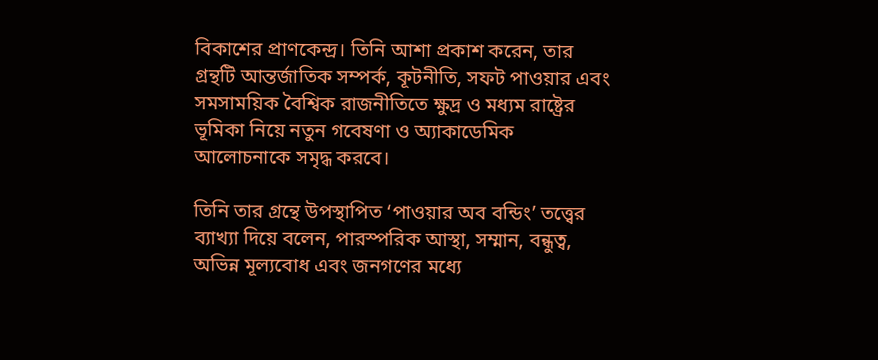বিকাশের প্রাণকেন্দ্র। তিনি আশা প্রকাশ করেন, তার গ্রন্থটি আন্তর্জাতিক সম্পর্ক, কূটনীতি, সফট পাওয়ার এবং সমসাময়িক বৈশ্বিক রাজনীতিতে ক্ষুদ্র ও মধ্যম রাষ্ট্রের ভূমিকা নিয়ে নতুন গবেষণা ও অ্যাকাডেমিক আলোচনাকে সমৃদ্ধ করবে।

তিনি তার গ্রন্থে উপস্থাপিত ‘পাওয়ার অব বন্ডিং’ তত্ত্বের ব্যাখ্যা দিয়ে বলেন, পারস্পরিক আস্থা, সম্মান, বন্ধুত্ব, অভিন্ন মূল্যবোধ এবং জনগণের মধ্যে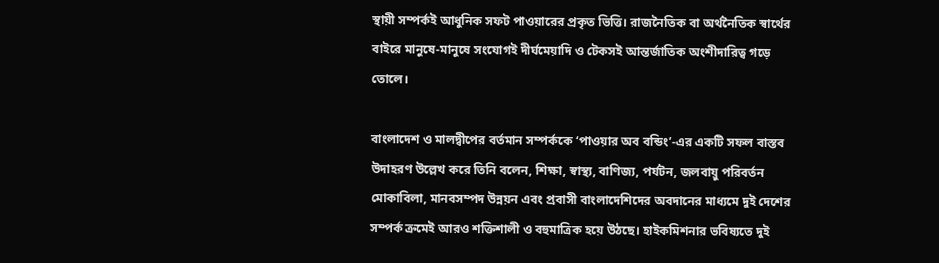স্থায়ী সম্পর্কই আধুনিক সফট পাওয়ারের প্রকৃত ভিত্তি। রাজনৈতিক বা অর্থনৈতিক স্বার্থের বাইরে মানুষে-মানুষে সংযোগই দীর্ঘমেয়াদি ও টেকসই আন্তর্জাতিক অংশীদারিত্ব গড়ে তোলে।

বাংলাদেশ ও মালদ্বীপের বর্তমান সম্পর্ককে ‘পাওয়ার অব বন্ডিং’-এর একটি সফল বাস্তব উদাহরণ উল্লেখ করে তিনি বলেন, শিক্ষা, স্বাস্থ্য, বাণিজ্য, পর্যটন, জলবায়ু পরিবর্তন মোকাবিলা, মানবসম্পদ উন্নয়ন এবং প্রবাসী বাংলাদেশিদের অবদানের মাধ্যমে দুই দেশের সম্পর্ক ক্রমেই আরও শক্তিশালী ও বহুমাত্রিক হয়ে উঠছে। হাইকমিশনার ভবিষ্যতে দুই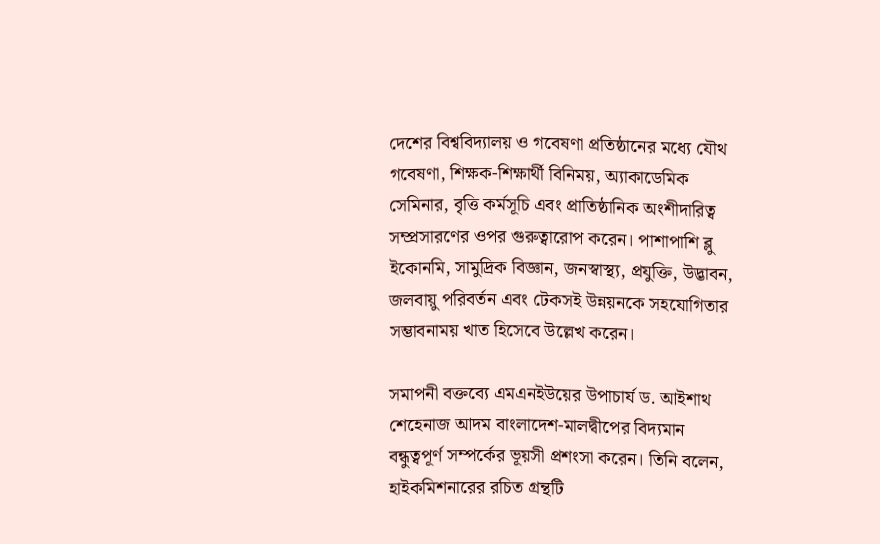দেশের বিশ্ববিদ্যালয় ও গবেষণা প্রতিষ্ঠানের মধ্যে যৌথ গবেষণা, শিক্ষক-শিক্ষার্থী বিনিময়, অ্যাকাডেমিক সেমিনার, বৃত্তি কর্মসূচি এবং প্রাতিষ্ঠানিক অংশীদারিত্ব সম্প্রসারণের ওপর গুরুত্বারোপ করেন। পাশাপাশি ব্লু ইকোনমি, সামুদ্রিক বিজ্ঞান, জনস্বাস্থ্য, প্রযুক্তি, উদ্ভাবন, জলবায়ু পরিবর্তন এবং টেকসই উন্নয়নকে সহযোগিতার সম্ভাবনাময় খাত হিসেবে উল্লেখ করেন।

সমাপনী বক্তব্যে এমএনইউয়ের উপাচার্য ড. আইশাথ শেহেনাজ আদম বাংলাদেশ-মালদ্বীপের বিদ্যমান বন্ধুত্বপূর্ণ সম্পর্কের ভূয়সী প্রশংসা করেন। তিনি বলেন, হাইকমিশনারের রচিত গ্রন্থটি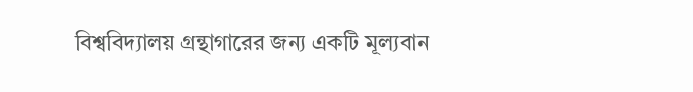বিশ্ববিদ্যালয় গ্রন্থাগারের জন্য একটি মূল্যবান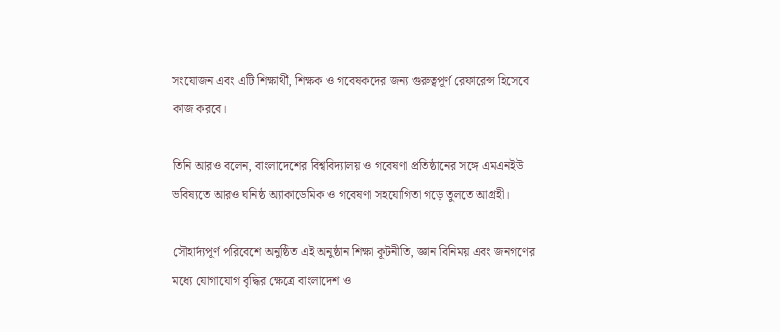সংযোজন এবং এটি শিক্ষার্থী, শিক্ষক ও গবেষকদের জন্য গুরুত্বপূর্ণ রেফারেন্স হিসেবে কাজ করবে।

তিনি আরও বলেন, বাংলাদেশের বিশ্ববিদ্যালয় ও গবেষণা প্রতিষ্ঠানের সঙ্গে এমএনইউ ভবিষ্যতে আরও ঘনিষ্ঠ অ্যাকাডেমিক ও গবেষণা সহযোগিতা গড়ে তুলতে আগ্রহী।

সৌহার্দ্যপূর্ণ পরিবেশে অনুষ্ঠিত এই অনুষ্ঠান শিক্ষা কূটনীতি, জ্ঞান বিনিময় এবং জনগণের মধ্যে যোগাযোগ বৃদ্ধির ক্ষেত্রে বাংলাদেশ ও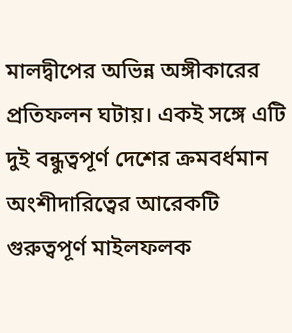মালদ্বীপের অভিন্ন অঙ্গীকারের প্রতিফলন ঘটায়। একই সঙ্গে এটি দুই বন্ধুত্বপূর্ণ দেশের ক্রমবর্ধমান অংশীদারিত্বের আরেকটি গুরুত্বপূর্ণ মাইলফলক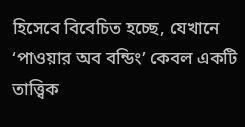হিসেবে বিবেচিত হচ্ছে, যেখানে ‘পাওয়ার অব বন্ডিং’ কেবল একটি তাত্ত্বিক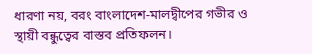ধারণা নয়, বরং বাংলাদেশ-মালদ্বীপের গভীর ও স্থায়ী বন্ধুত্বের বাস্তব প্রতিফলন।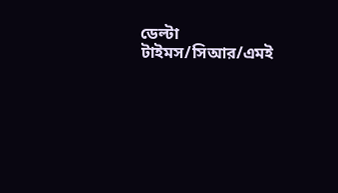ডেল্টা টাইমস/সিআর/এমই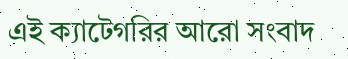এই ক্যাটেগরির আরো সংবাদ